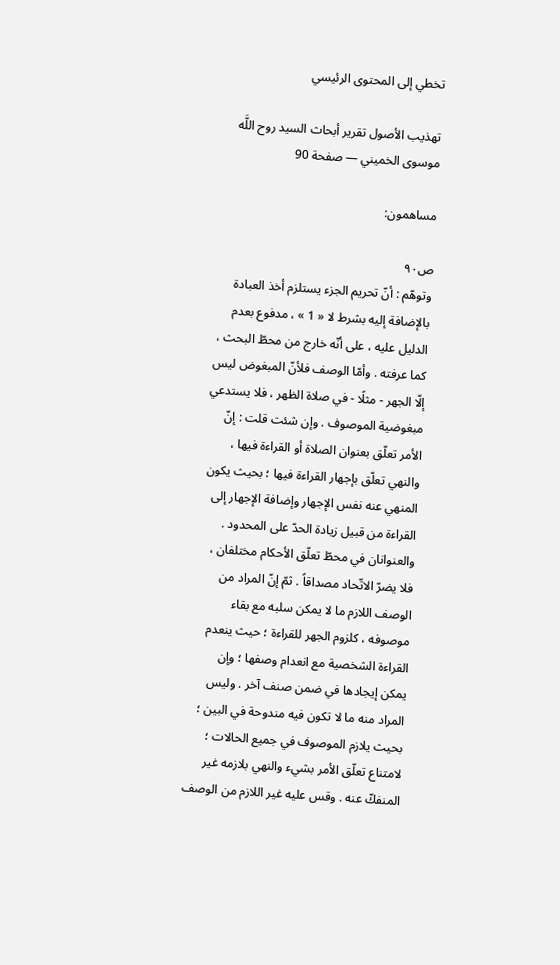تخطي إلى المحتوى الرئيسي

تهذيب الأصول تقرير أبحاث السيد روح اللَّه موسوى الخميني — صفحة 90

مساهمون:

ص٩٠
وتوهّم : أنّ تحريم الجزء يستلزم أخذ العبادة بالإضافة إليه بشرط لا « 1 » ، مدفوع بعدم الدليل عليه ، على أنّه خارج من محطّ البحث ، كما عرفته . وأمّا الوصف فلأنّ المبغوض ليس إلّا الجهر - مثلًا - في صلاة الظهر ، فلا يستدعي مبغوضية الموصوف . وإن شئت قلت : إنّ الأمر تعلّق بعنوان الصلاة أو القراءة فيها ، والنهي تعلّق بإجهار القراءة فيها ؛ بحيث يكون المنهي عنه نفس الإجهار وإضافة الإجهار إلى القراءة من قبيل زيادة الحدّ على المحدود . والعنوانان في محطّ تعلّق الأحكام مختلفان ، فلا يضرّ الاتّحاد مصداقاً . ثمّ إنّ المراد من الوصف اللازم ما لا يمكن سلبه مع بقاء موصوفه ، كلزوم الجهر للقراءة ؛ حيث ينعدم القراءة الشخصية مع انعدام وصفها ؛ وإن يمكن إيجادها في ضمن صنف آخر . وليس المراد منه ما لا تكون فيه مندوحة في البين ؛ بحيث يلازم الموصوف في جميع الحالات ؛ لامتناع تعلّق الأمر بشيء والنهي بلازمه غير المنفكّ عنه . وقس عليه غير اللازم من الوصف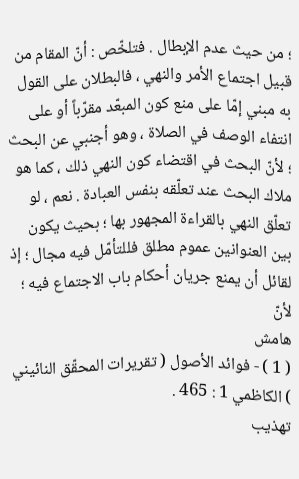؛ من حيث عدم الإبطال . فتلخّص : أنّ المقام من قبيل اجتماع الأمر والنهي ، فالبطلان على القول به مبني إمّا على منع كون المبعّد مقرّباً أو على انتفاء الوصف في الصلاة ، وهو أجنبي عن البحث ؛ لأنّ البحث في اقتضاء كون النهي ذلك ، كما هو ملاك البحث عند تعلّقه بنفس العبادة . نعم ، لو تعلّق النهي بالقراءة المجهور بها ؛ بحيث يكون بين العنوانين عموم مطلق فللتأمّل فيه مجال ؛ إذ لقائل أن يمنع جريان أحكام باب الاجتماع فيه ؛ لأنّ
هامش
( 1 ) - فوائد الأصول ( تقريرات المحقّق النائيني ) الكاظمي 1 : 465 .
تهذيب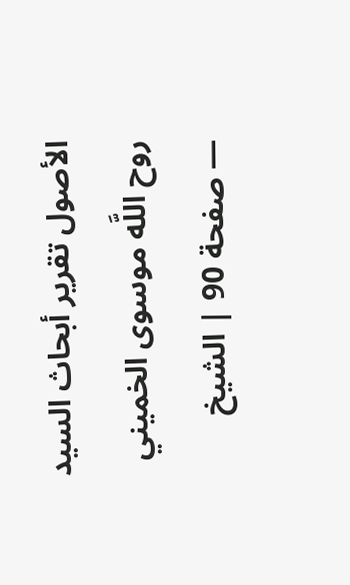الأصول تقرير أبحاث السيد روح اللَّه موسوى الخميني — صفحة 90 | الشيخ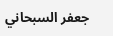جعفر السبحاني